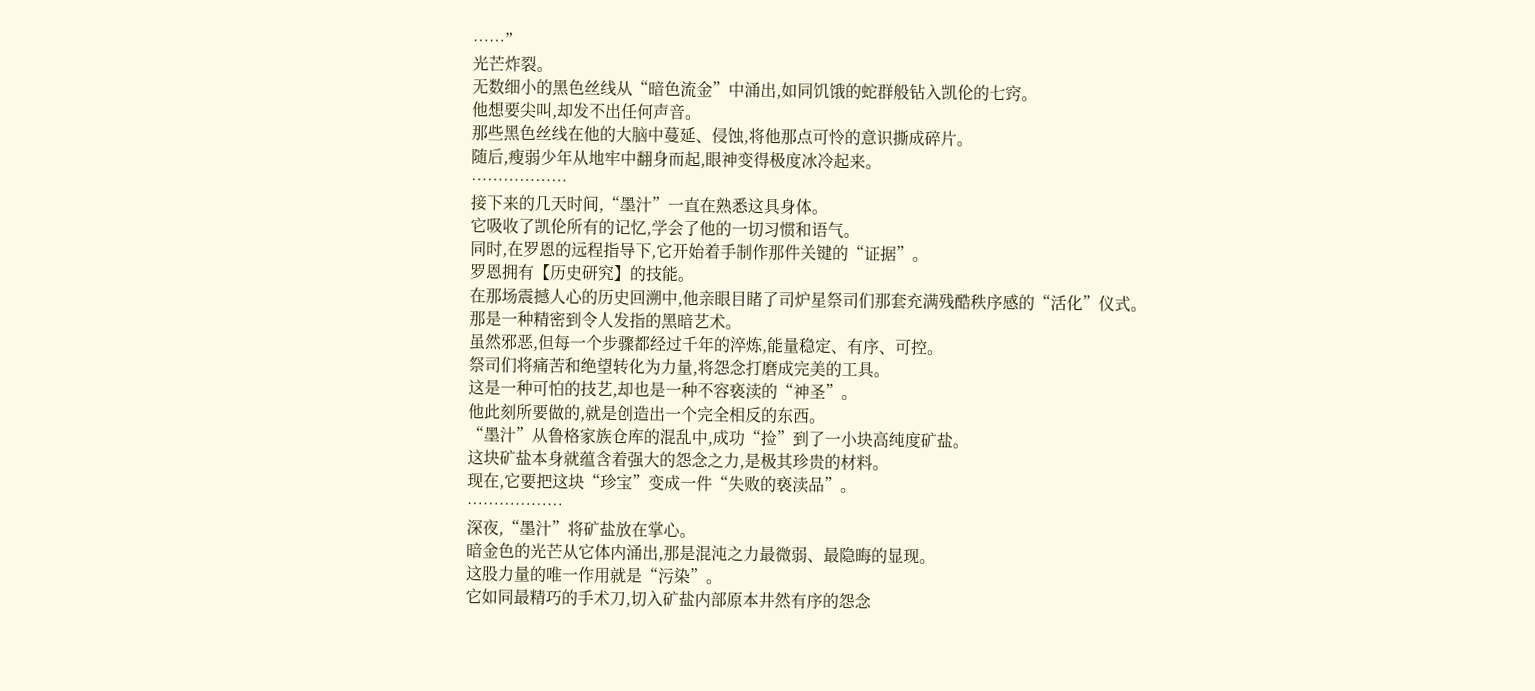……”
光芒炸裂。
无数细小的黑色丝线从“暗色流金”中涌出,如同饥饿的蛇群般钻入凯伦的七窍。
他想要尖叫,却发不出任何声音。
那些黑色丝线在他的大脑中蔓延、侵蚀,将他那点可怜的意识撕成碎片。
随后,瘦弱少年从地牢中翻身而起,眼神变得极度冰冷起来。
………………
接下来的几天时间,“墨汁”一直在熟悉这具身体。
它吸收了凯伦所有的记忆,学会了他的一切习惯和语气。
同时,在罗恩的远程指导下,它开始着手制作那件关键的“证据”。
罗恩拥有【历史研究】的技能。
在那场震撼人心的历史回溯中,他亲眼目睹了司炉星祭司们那套充满残酷秩序感的“活化”仪式。
那是一种精密到令人发指的黑暗艺术。
虽然邪恶,但每一个步骤都经过千年的淬炼,能量稳定、有序、可控。
祭司们将痛苦和绝望转化为力量,将怨念打磨成完美的工具。
这是一种可怕的技艺,却也是一种不容亵渎的“神圣”。
他此刻所要做的,就是创造出一个完全相反的东西。
“墨汁”从鲁格家族仓库的混乱中,成功“捡”到了一小块高纯度矿盐。
这块矿盐本身就蕴含着强大的怨念之力,是极其珍贵的材料。
现在,它要把这块“珍宝”变成一件“失败的亵渎品”。
………………
深夜,“墨汁”将矿盐放在掌心。
暗金色的光芒从它体内涌出,那是混沌之力最微弱、最隐晦的显现。
这股力量的唯一作用就是“污染”。
它如同最精巧的手术刀,切入矿盐内部原本井然有序的怨念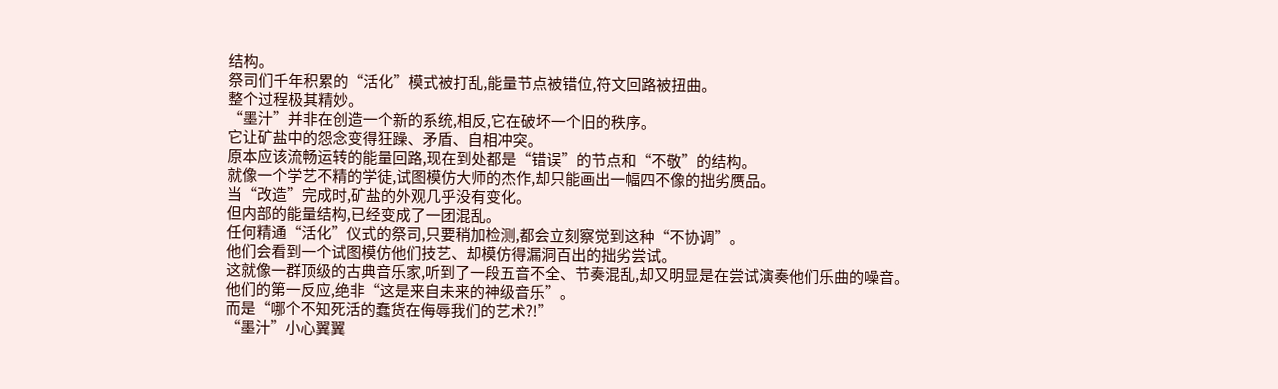结构。
祭司们千年积累的“活化”模式被打乱,能量节点被错位,符文回路被扭曲。
整个过程极其精妙。
“墨汁”并非在创造一个新的系统,相反,它在破坏一个旧的秩序。
它让矿盐中的怨念变得狂躁、矛盾、自相冲突。
原本应该流畅运转的能量回路,现在到处都是“错误”的节点和“不敬”的结构。
就像一个学艺不精的学徒,试图模仿大师的杰作,却只能画出一幅四不像的拙劣赝品。
当“改造”完成时,矿盐的外观几乎没有变化。
但内部的能量结构,已经变成了一团混乱。
任何精通“活化”仪式的祭司,只要稍加检测,都会立刻察觉到这种“不协调”。
他们会看到一个试图模仿他们技艺、却模仿得漏洞百出的拙劣尝试。
这就像一群顶级的古典音乐家,听到了一段五音不全、节奏混乱,却又明显是在尝试演奏他们乐曲的噪音。
他们的第一反应,绝非“这是来自未来的神级音乐”。
而是“哪个不知死活的蠢货在侮辱我们的艺术?!”
“墨汁”小心翼翼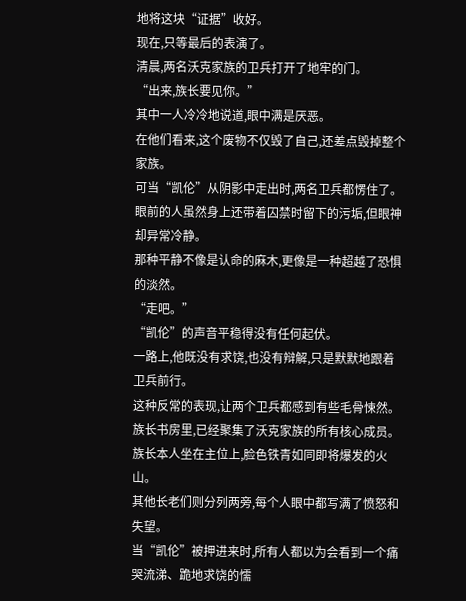地将这块“证据”收好。
现在,只等最后的表演了。
清晨,两名沃克家族的卫兵打开了地牢的门。
“出来,族长要见你。”
其中一人冷冷地说道,眼中满是厌恶。
在他们看来,这个废物不仅毁了自己,还差点毁掉整个家族。
可当“凯伦”从阴影中走出时,两名卫兵都愣住了。
眼前的人虽然身上还带着囚禁时留下的污垢,但眼神却异常冷静。
那种平静不像是认命的麻木,更像是一种超越了恐惧的淡然。
“走吧。”
“凯伦”的声音平稳得没有任何起伏。
一路上,他既没有求饶,也没有辩解,只是默默地跟着卫兵前行。
这种反常的表现,让两个卫兵都感到有些毛骨悚然。
族长书房里,已经聚集了沃克家族的所有核心成员。
族长本人坐在主位上,脸色铁青如同即将爆发的火山。
其他长老们则分列两旁,每个人眼中都写满了愤怒和失望。
当“凯伦”被押进来时,所有人都以为会看到一个痛哭流涕、跪地求饶的懦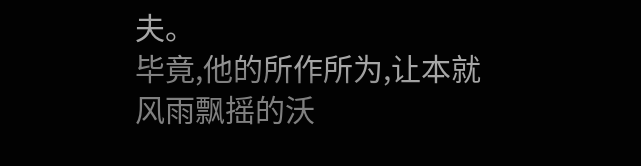夫。
毕竟,他的所作所为,让本就风雨飘摇的沃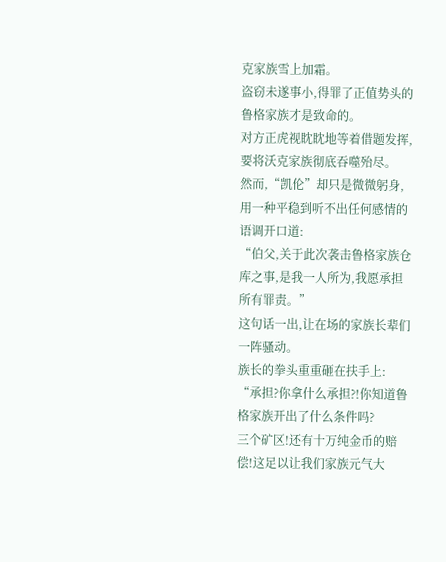克家族雪上加霜。
盗窃未遂事小,得罪了正值势头的鲁格家族才是致命的。
对方正虎视眈眈地等着借题发挥,要将沃克家族彻底吞噬殆尽。
然而,“凯伦”却只是微微躬身,用一种平稳到听不出任何感情的语调开口道:
“伯父,关于此次袭击鲁格家族仓库之事,是我一人所为,我愿承担所有罪责。”
这句话一出,让在场的家族长辈们一阵骚动。
族长的拳头重重砸在扶手上:
“承担?你拿什么承担?!你知道鲁格家族开出了什么条件吗?
三个矿区!还有十万纯金币的赔偿!这足以让我们家族元气大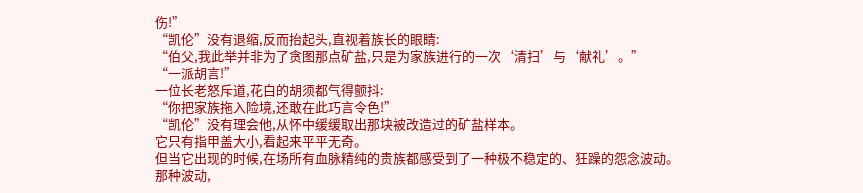伤!”
“凯伦”没有退缩,反而抬起头,直视着族长的眼睛:
“伯父,我此举并非为了贪图那点矿盐,只是为家族进行的一次‘清扫’与‘献礼’。”
“一派胡言!”
一位长老怒斥道,花白的胡须都气得颤抖:
“你把家族拖入险境,还敢在此巧言令色!”
“凯伦”没有理会他,从怀中缓缓取出那块被改造过的矿盐样本。
它只有指甲盖大小,看起来平平无奇。
但当它出现的时候,在场所有血脉精纯的贵族都感受到了一种极不稳定的、狂躁的怨念波动。
那种波动,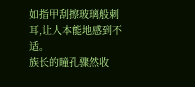如指甲刮擦玻璃般刺耳,让人本能地感到不适。
族长的瞳孔骤然收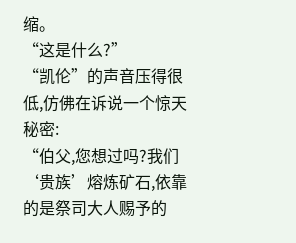缩。
“这是什么?”
“凯伦”的声音压得很低,仿佛在诉说一个惊天秘密:
“伯父,您想过吗?我们‘贵族’熔炼矿石,依靠的是祭司大人赐予的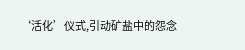‘活化’仪式,引动矿盐中的怨念